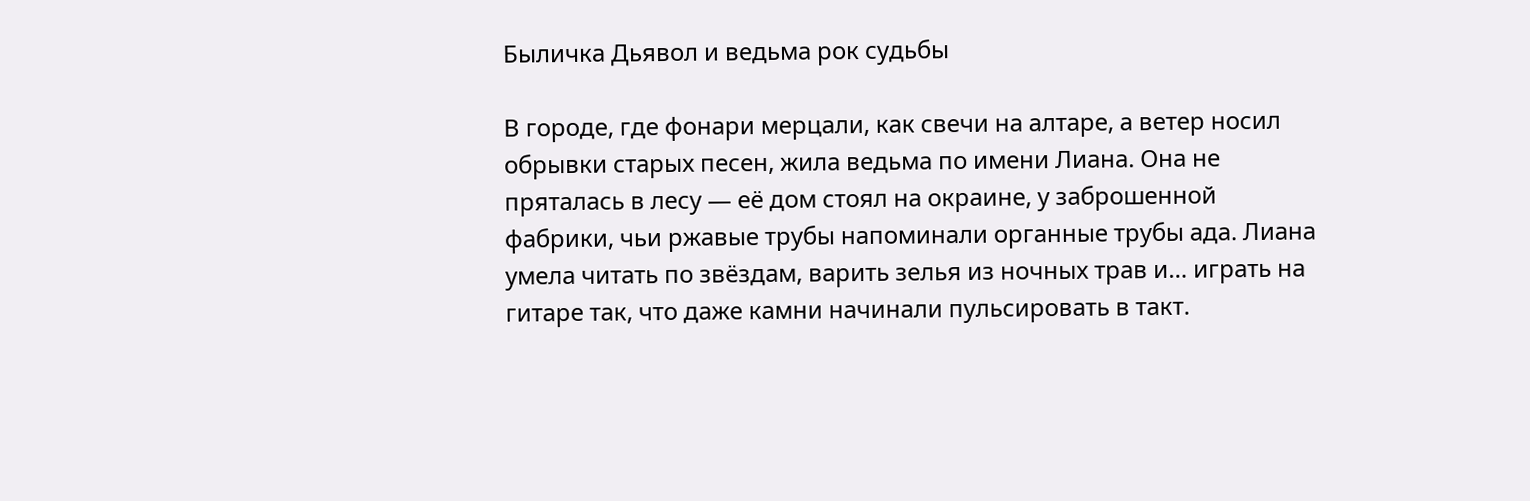Быличка Дьявол и ведьма рок судьбы

В городе, где фонари мерцали, как свечи на алтаре, а ветер носил обрывки старых песен, жила ведьма по имени Лиана. Она не пряталась в лесу — её дом стоял на окраине, у заброшенной фабрики, чьи ржавые трубы напоминали органные трубы ада. Лиана умела читать по звёздам, варить зелья из ночных трав и… играть на гитаре так, что даже камни начинали пульсировать в такт.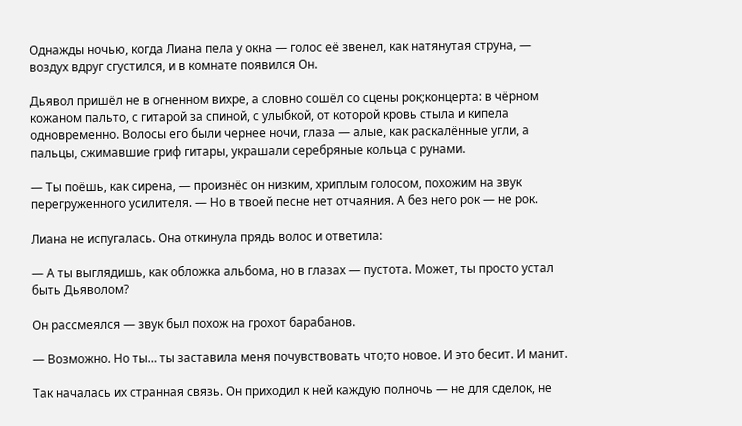Однажды ночью, когда Лиана пела у окна — голос её звенел, как натянутая струна, — воздух вдруг сгустился, и в комнате появился Он.

Дьявол пришёл не в огненном вихре, а словно сошёл со сцены рок;концерта: в чёрном кожаном пальто, с гитарой за спиной, с улыбкой, от которой кровь стыла и кипела одновременно. Волосы его были чернее ночи, глаза — алые, как раскалённые угли, а пальцы, сжимавшие гриф гитары, украшали серебряные кольца с рунами.

— Ты поёшь, как сирена, — произнёс он низким, хриплым голосом, похожим на звук перегруженного усилителя. — Но в твоей песне нет отчаяния. А без него рок — не рок.

Лиана не испугалась. Она откинула прядь волос и ответила:

— А ты выглядишь, как обложка альбома, но в глазах — пустота. Может, ты просто устал быть Дьяволом?

Он рассмеялся — звук был похож на грохот барабанов.

— Возможно. Но ты… ты заставила меня почувствовать что;то новое. И это бесит. И манит.

Так началась их странная связь. Он приходил к ней каждую полночь — не для сделок, не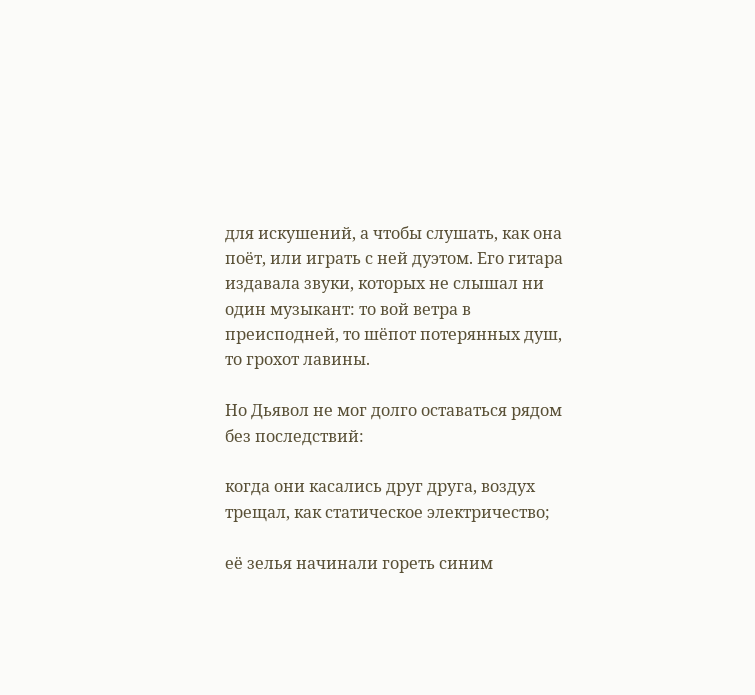для искушений, а чтобы слушать, как она поёт, или играть с ней дуэтом. Его гитара издавала звуки, которых не слышал ни один музыкант: то вой ветра в преисподней, то шёпот потерянных душ, то грохот лавины.

Но Дьявол не мог долго оставаться рядом без последствий:

когда они касались друг друга, воздух трещал, как статическое электричество;

её зелья начинали гореть синим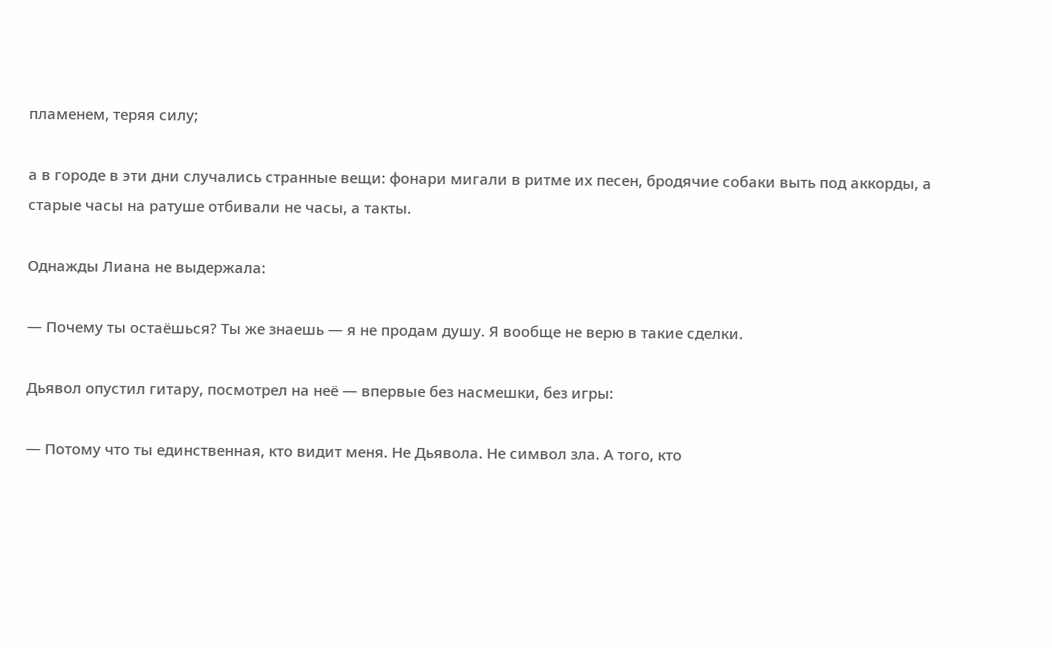пламенем, теряя силу;

а в городе в эти дни случались странные вещи: фонари мигали в ритме их песен, бродячие собаки выть под аккорды, а старые часы на ратуше отбивали не часы, а такты.

Однажды Лиана не выдержала:

— Почему ты остаёшься? Ты же знаешь — я не продам душу. Я вообще не верю в такие сделки.

Дьявол опустил гитару, посмотрел на неё — впервые без насмешки, без игры:

— Потому что ты единственная, кто видит меня. Не Дьявола. Не символ зла. А того, кто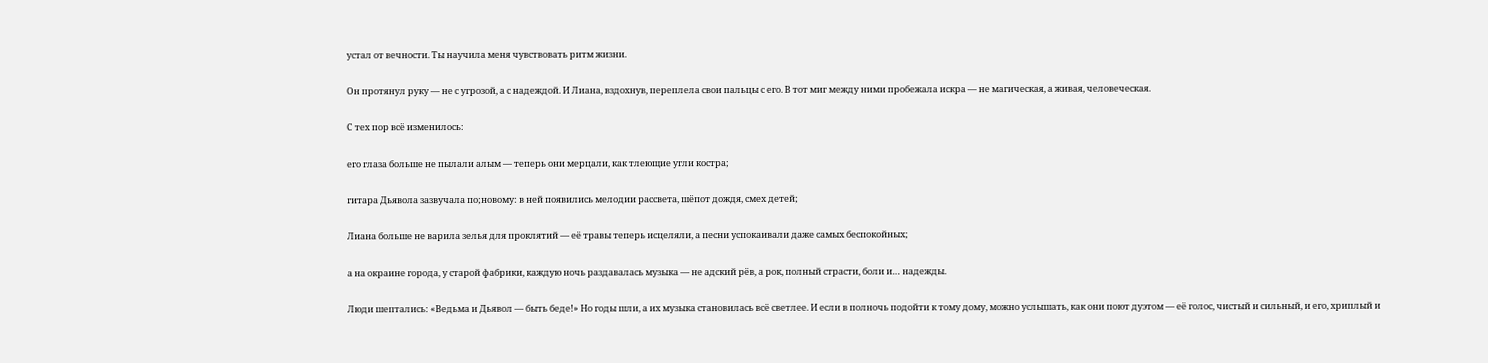устал от вечности. Ты научила меня чувствовать ритм жизни.

Он протянул руку — не с угрозой, а с надеждой. И Лиана, вздохнув, переплела свои пальцы с его. В тот миг между ними пробежала искра — не магическая, а живая, человеческая.

С тех пор всё изменилось:

его глаза больше не пылали алым — теперь они мерцали, как тлеющие угли костра;

гитара Дьявола зазвучала по;новому: в ней появились мелодии рассвета, шёпот дождя, смех детей;

Лиана больше не варила зелья для проклятий — её травы теперь исцеляли, а песни успокаивали даже самых беспокойных;

а на окраине города, у старой фабрики, каждую ночь раздавалась музыка — не адский рёв, а рок, полный страсти, боли и… надежды.

Люди шептались: «Ведьма и Дьявол — быть беде!» Но годы шли, а их музыка становилась всё светлее. И если в полночь подойти к тому дому, можно услышать, как они поют дуэтом — её голос, чистый и сильный, и его, хриплый и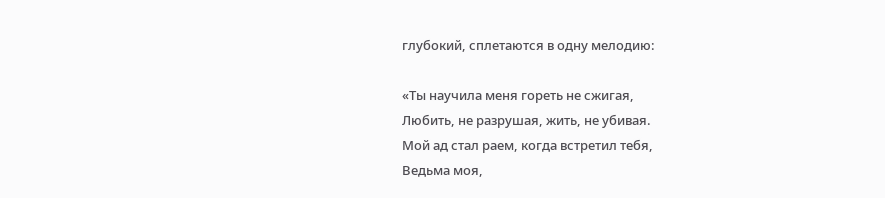глубокий, сплетаются в одну мелодию:

«Ты научила меня гореть не сжигая,
Любить, не разрушая, жить, не убивая.
Мой ад стал раем, когда встретил тебя,
Ведьма моя,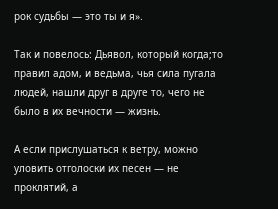рок судьбы — это ты и я».

Так и повелось: Дьявол, который когда;то правил адом, и ведьма, чья сила пугала людей, нашли друг в друге то, чего не было в их вечности — жизнь.

А если прислушаться к ветру, можно уловить отголоски их песен — не проклятий, а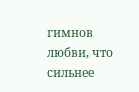гимнов любви, что сильнее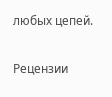любых цепей.


Рецензии